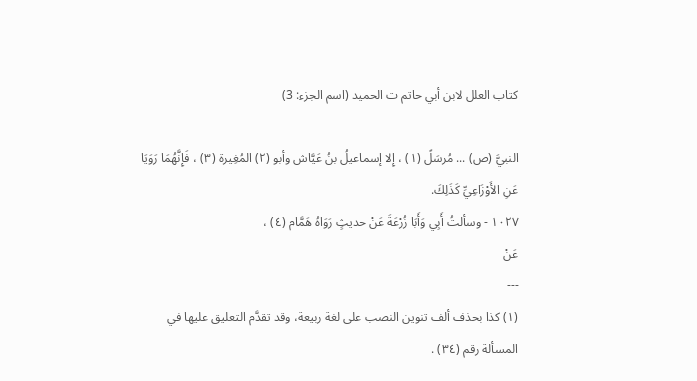كتاب العلل لابن أبي حاتم ت الحميد (اسم الجزء: 3)

النبيَّ (ص) ... مُرسَلً (١) ، إِلا إسماعيلُ بنُ عَيَّاش وأبو (٢) المُغِيرة (٣) ، فَإِنَّهُمَا رَوَيَا عَنِ الأَوْزَاعِيِّ كَذَلِكَ.
١٠٢٧ - وسألتُ أَبِي وَأَبَا زُرْعَةَ عَنْ حديثٍ رَوَاهُ هَمَّام (٤) ،
عَنْ
---
(١) كذا بحذف ألف تنوين النصب على لغة ربيعة، وقد تقدَّم التعليق عليها في المسألة رقم (٣٤) .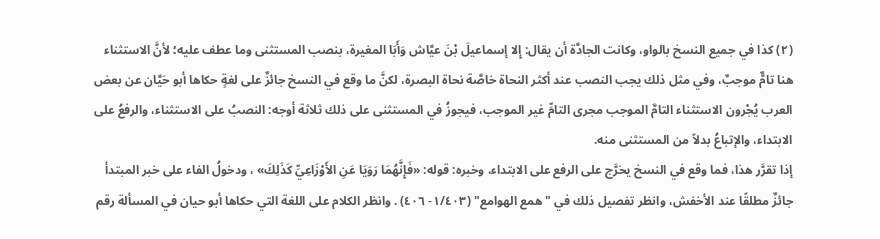(٢) كذا في جميع النسخ بالواو، وكانت الجادَّة أن يقال: إِلا إسماعيلَ بْنَ عيَّاش وَأَبَا المغيرة، بنصب المستثنى وما عطف عليه؛ لأنَّ الاستثناء هنا تامٌّ موجبٌ، وفي مثل ذلك يجب النصب عند أكثر النحاة خاصَّة نحاة البصرة، لكنَّ ما وقع في النسخ جائزٌ على لغةٍ حكاها أبو حَيَّان عن بعض العرب يُجْرون الاستثناء التامَّ الموجب مجرى التامِّ غير الموجب، فيجوزُ في المستثنى على ذلك ثلاثة أوجه: النصبُ على الاستثناء، والرفعُ على الابتداء، والإتباعُ بدلاً من المستثنى منه.
إذا تقرَّر هذا، فما وقع في النسخ يخرَّج على الرفع على الابتداء، وخبره: قوله: «فَإِنَّهُمَا رَوَيَا عَنِ الأَوْزَاعِيِّ كَذَلِكَ» ، ودخولُ الفاء على خبر المبتدأ جائزٌ مطلقًا عند الأخفش، وانظر تفصيل ذلك في "همع الهوامع" (١/٤٠٣- ٤٠٦) . وانظر الكلام على اللغة التي حكاها أبو حيان في المسألة رقم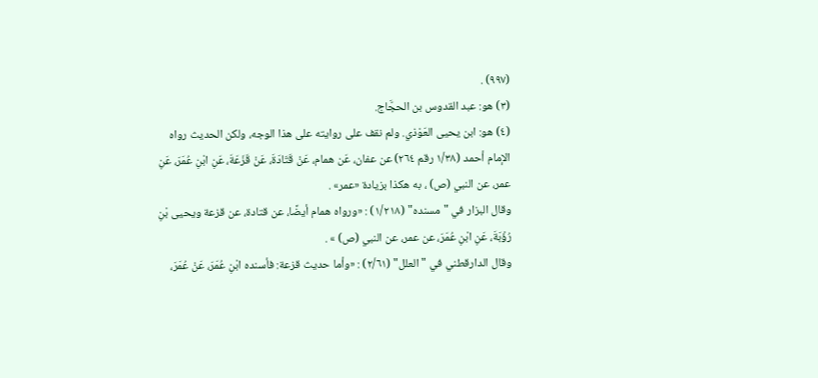(٩٩٧) .
(٣) هو: عبد القدوس بن الحجَّاج.
(٤) هو: ابن يحيى العَوْذي. ولم نقف على روايته على هذا الوجه، ولكن الحديث رواه الإمام أحمد (١/٣٨ رقم ٢٦٤) عن عفان، عَن همام، عَنْ قَتَادَةَ، عَنْ قَزَعَةَ، عَنِ ابْنِ عُمَرَ، عَنِ عمر، عن النبي (ص) ، به هكذا بزيادة «عمر» .
وقال البزار في "مسنده" (١/٢١٨) : «ورواه همام أيضًا، عن قتادة، عن قزعة ويحيى بْنِ رُؤْبَةَ، عَنِ ابْنِ عُمَرَ، عن عمر، عن النبي (ص) » .
وقال الدارقطني في "العلل" (٢/٦١) : «وأما حديث قزعة: فأسنده ابْنِ عُمَرَ، عَنْ عُمَرَ،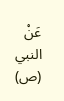عَنْ النبي (ص)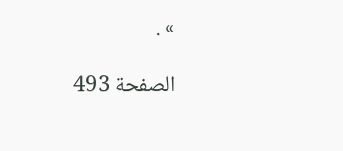» .

الصفحة 493